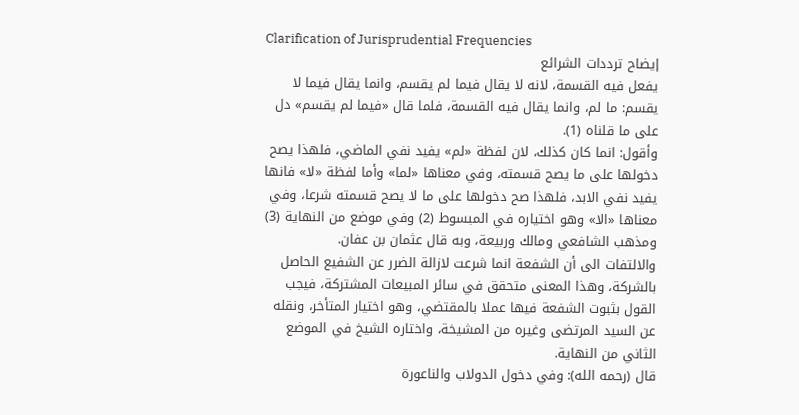Clarification of Jurisprudential Frequencies
إيضاح ترددات الشرائع
يفعل فيه القسمة، لانه لا يقال فيما لم يقسم، وانما يقال فيما لا يقسم: ما لم، وانما يقال فيه القسمة، فلما قال «فيما لم يقسم» دل على ما قلناه (1).
وأقول: انما كان كذلك، لان لفظة «لم» يفيد نفي الماضي، فلهذا يصح دخولها على ما يصح قسمته، وفي معناها «لما» وأما لفظة «لا» فانها يفيد نفي الابد، فلهذا صح دخولها على ما لا يصح قسمته شرعا، وفي معناها «الا» وهو اختياره في المبسوط (2) وفي موضع من النهاية (3) ومذهب الشافعي ومالك وربيعة، وبه قال عثمان بن عفان.
والالتفات الى أن الشفعة انما شرعت لازالة الضرر عن الشفيع الحاصل بالشركة، وهذا المعنى متحقق في سائر المبيعات المشتركة، فيجب القول بثبوت الشفعة فيها عملا بالمقتضي، وهو اختيار المتأخر، ونقله عن السيد المرتضى وغيره من المشيخة، واختاره الشيخ في الموضع الثاني من النهاية.
قال (رحمه الله): وفي دخول الدولاب والناعورة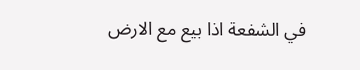في الشفعة اذا بيع مع الارض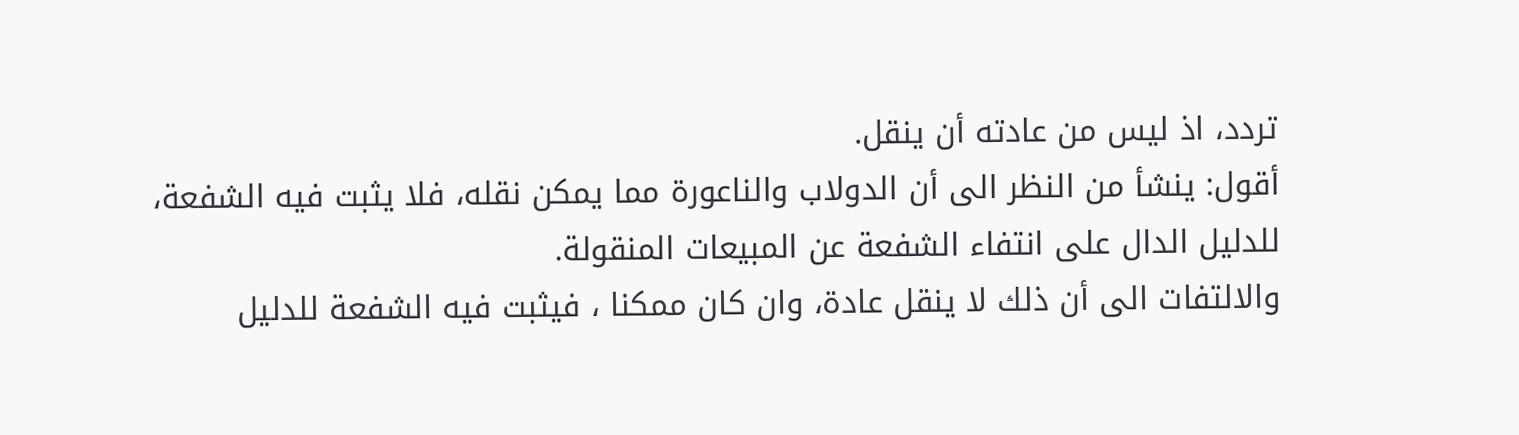تردد، اذ ليس من عادته أن ينقل.
أقول: ينشأ من النظر الى أن الدولاب والناعورة مما يمكن نقله، فلا يثبت فيه الشفعة، للدليل الدال على انتفاء الشفعة عن المبيعات المنقولة.
والالتفات الى أن ذلك لا ينقل عادة، وان كان ممكنا ، فيثبت فيه الشفعة للدليل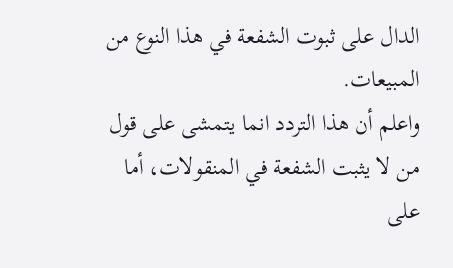الدال على ثبوت الشفعة في هذا النوع من المبيعات.
واعلم أن هذا التردد انما يتمشى على قول من لا يثبت الشفعة في المنقولات، أما على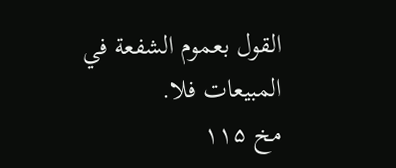القول بعموم الشفعة في المبيعات فلا.
مخ ۱۱۵